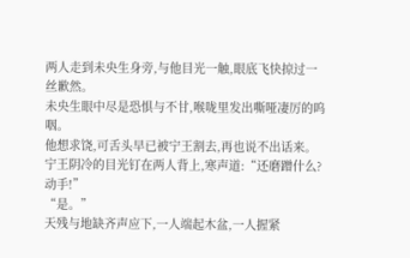两人走到未央生身旁,与他目光一触,眼底飞快掠过一丝歉然。
未央生眼中尽是恐惧与不甘,喉咙里发出嘶哑凄厉的呜咽。
他想求饶,可舌头早已被宁王割去,再也说不出话来。
宁王阴冷的目光钉在两人背上,寒声道:“还磨蹭什么?动手!”
“是。”
天残与地缺齐声应下,一人端起木盆,一人握紧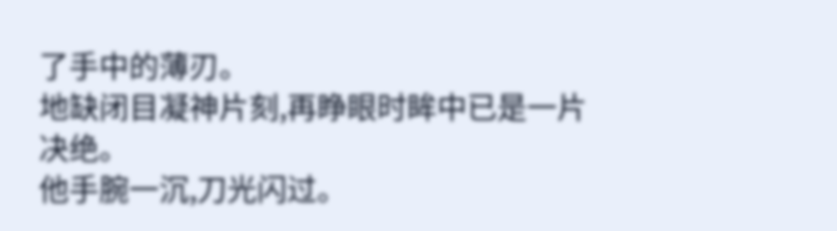了手中的薄刃。
地缺闭目凝神片刻,再睁眼时眸中已是一片决绝。
他手腕一沉,刀光闪过。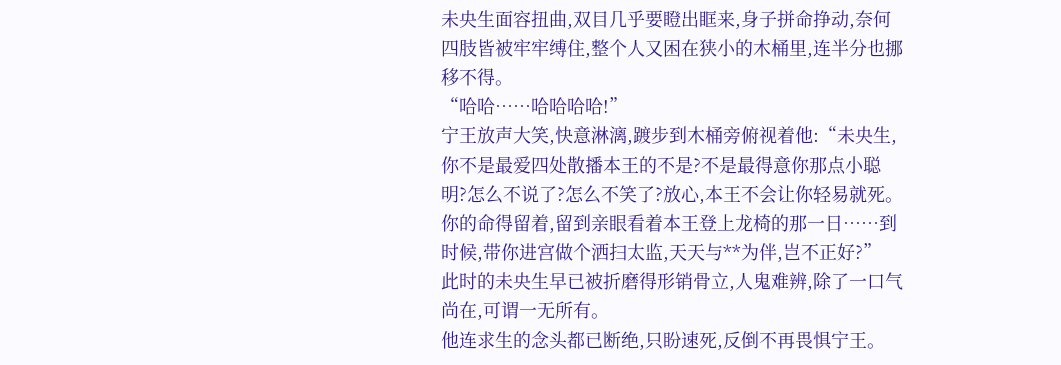未央生面容扭曲,双目几乎要瞪出眶来,身子拼命挣动,奈何四肢皆被牢牢缚住,整个人又困在狭小的木桶里,连半分也挪移不得。
“哈哈……哈哈哈哈!”
宁王放声大笑,快意淋漓,踱步到木桶旁俯视着他:“未央生,你不是最爱四处散播本王的不是?不是最得意你那点小聪明?怎么不说了?怎么不笑了?放心,本王不会让你轻易就死。
你的命得留着,留到亲眼看着本王登上龙椅的那一日……到时候,带你进宫做个洒扫太监,天天与**为伴,岂不正好?”
此时的未央生早已被折磨得形销骨立,人鬼难辨,除了一口气尚在,可谓一无所有。
他连求生的念头都已断绝,只盼速死,反倒不再畏惧宁王。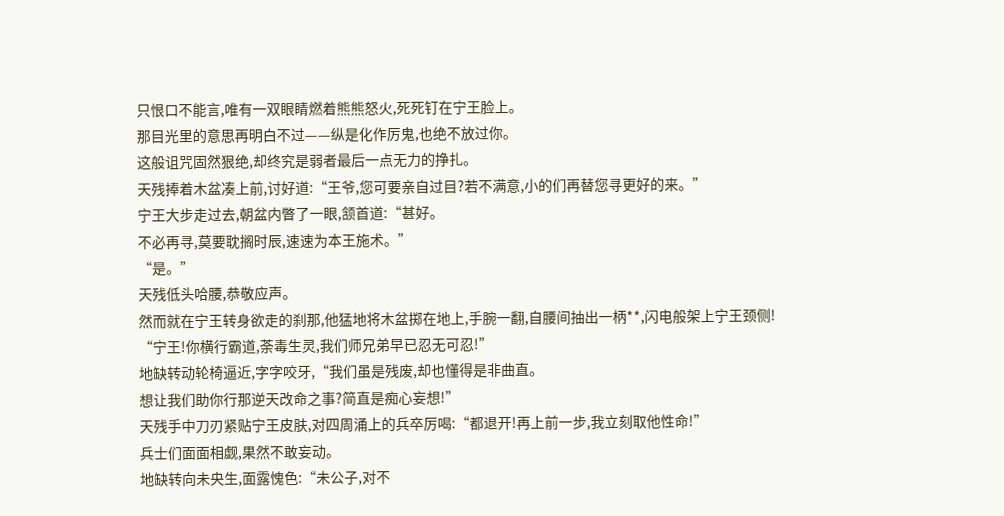只恨口不能言,唯有一双眼睛燃着熊熊怒火,死死钉在宁王脸上。
那目光里的意思再明白不过——纵是化作厉鬼,也绝不放过你。
这般诅咒固然狠绝,却终究是弱者最后一点无力的挣扎。
天残捧着木盆凑上前,讨好道:“王爷,您可要亲自过目?若不满意,小的们再替您寻更好的来。”
宁王大步走过去,朝盆内瞥了一眼,颔首道:“甚好。
不必再寻,莫要耽搁时辰,速速为本王施术。”
“是。”
天残低头哈腰,恭敬应声。
然而就在宁王转身欲走的刹那,他猛地将木盆掷在地上,手腕一翻,自腰间抽出一柄**,闪电般架上宁王颈侧!
“宁王!你横行霸道,荼毒生灵,我们师兄弟早已忍无可忍!”
地缺转动轮椅逼近,字字咬牙,“我们虽是残废,却也懂得是非曲直。
想让我们助你行那逆天改命之事?简直是痴心妄想!”
天残手中刀刃紧贴宁王皮肤,对四周涌上的兵卒厉喝:“都退开!再上前一步,我立刻取他性命!”
兵士们面面相觑,果然不敢妄动。
地缺转向未央生,面露愧色:“未公子,对不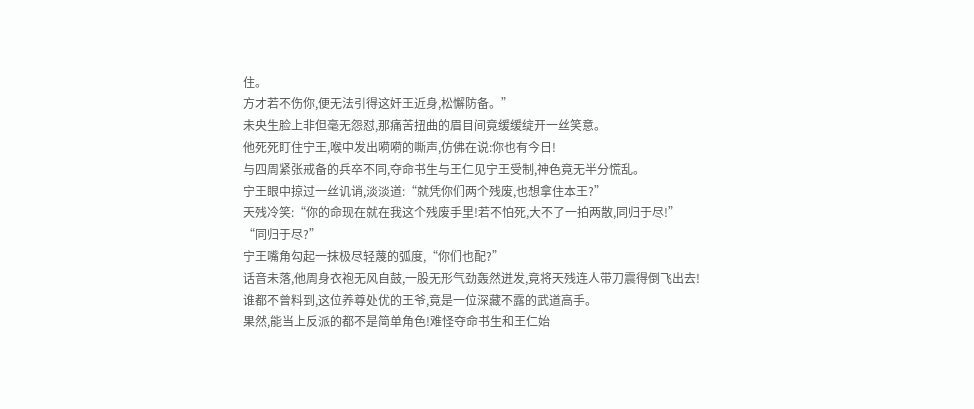住。
方才若不伤你,便无法引得这奸王近身,松懈防备。”
未央生脸上非但毫无怨怼,那痛苦扭曲的眉目间竟缓缓绽开一丝笑意。
他死死盯住宁王,喉中发出嗬嗬的嘶声,仿佛在说:你也有今日!
与四周紧张戒备的兵卒不同,夺命书生与王仁见宁王受制,神色竟无半分慌乱。
宁王眼中掠过一丝讥诮,淡淡道:“就凭你们两个残废,也想拿住本王?”
天残冷笑:“你的命现在就在我这个残废手里!若不怕死,大不了一拍两散,同归于尽!”
“同归于尽?”
宁王嘴角勾起一抹极尽轻蔑的弧度,“你们也配?”
话音未落,他周身衣袍无风自鼓,一股无形气劲轰然迸发,竟将天残连人带刀震得倒飞出去!
谁都不曾料到,这位养尊处优的王爷,竟是一位深藏不露的武道高手。
果然,能当上反派的都不是简单角色!难怪夺命书生和王仁始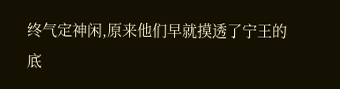终气定神闲,原来他们早就摸透了宁王的底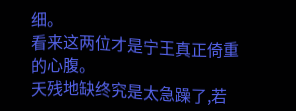细。
看来这两位才是宁王真正倚重的心腹。
天残地缺终究是太急躁了,若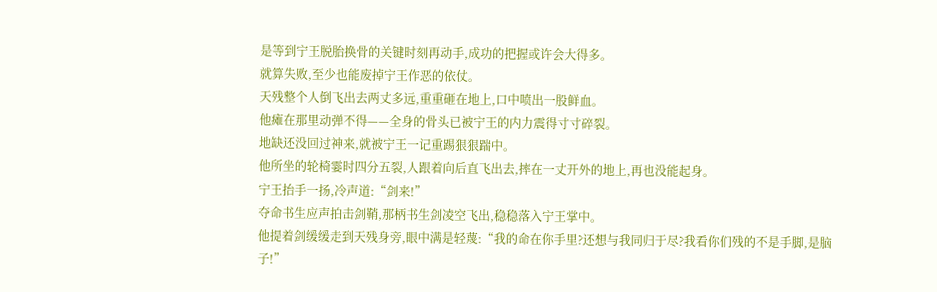是等到宁王脱胎换骨的关键时刻再动手,成功的把握或许会大得多。
就算失败,至少也能废掉宁王作恶的依仗。
天残整个人倒飞出去两丈多远,重重砸在地上,口中喷出一股鲜血。
他瘫在那里动弹不得——全身的骨头已被宁王的内力震得寸寸碎裂。
地缺还没回过神来,就被宁王一记重踢狠狠踹中。
他所坐的轮椅霎时四分五裂,人跟着向后直飞出去,摔在一丈开外的地上,再也没能起身。
宁王抬手一扬,冷声道:“剑来!”
夺命书生应声拍击剑鞘,那柄书生剑凌空飞出,稳稳落入宁王掌中。
他提着剑缓缓走到天残身旁,眼中满是轻蔑:“我的命在你手里?还想与我同归于尽?我看你们残的不是手脚,是脑子!”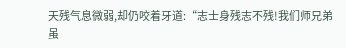天残气息微弱,却仍咬着牙道:“志士身残志不残!我们师兄弟虽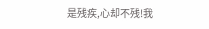是残疾,心却不残!我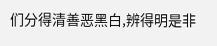们分得清善恶黑白,辨得明是非